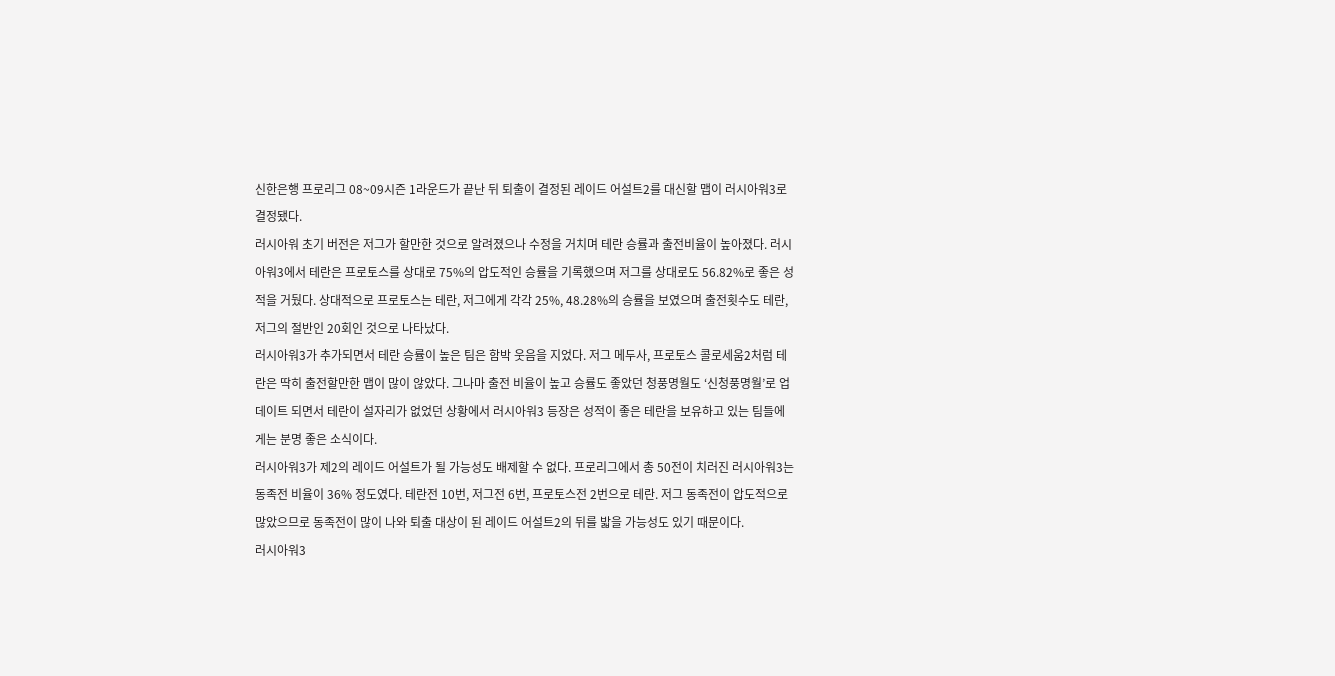신한은행 프로리그 08~09시즌 1라운드가 끝난 뒤 퇴출이 결정된 레이드 어설트2를 대신할 맵이 러시아워3로 결정됐다.
러시아워 초기 버전은 저그가 할만한 것으로 알려졌으나 수정을 거치며 테란 승률과 출전비율이 높아졌다. 러시아워3에서 테란은 프로토스를 상대로 75%의 압도적인 승률을 기록했으며 저그를 상대로도 56.82%로 좋은 성적을 거뒀다. 상대적으로 프로토스는 테란, 저그에게 각각 25%, 48.28%의 승률을 보였으며 출전횟수도 테란, 저그의 절반인 20회인 것으로 나타났다.
러시아워3가 추가되면서 테란 승률이 높은 팀은 함박 웃음을 지었다. 저그 메두사, 프로토스 콜로세움2처럼 테란은 딱히 출전할만한 맵이 많이 않았다. 그나마 출전 비율이 높고 승률도 좋았던 청풍명월도 ‘신청풍명월’로 업데이트 되면서 테란이 설자리가 없었던 상황에서 러시아워3 등장은 성적이 좋은 테란을 보유하고 있는 팀들에게는 분명 좋은 소식이다.
러시아워3가 제2의 레이드 어설트가 될 가능성도 배제할 수 없다. 프로리그에서 총 50전이 치러진 러시아워3는 동족전 비율이 36% 정도였다. 테란전 10번, 저그전 6번, 프로토스전 2번으로 테란. 저그 동족전이 압도적으로 많았으므로 동족전이 많이 나와 퇴출 대상이 된 레이드 어설트2의 뒤를 밟을 가능성도 있기 때문이다.
러시아워3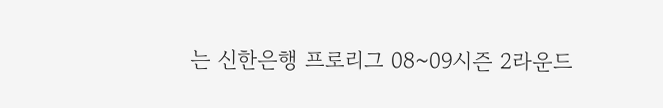는 신한은행 프로리그 08~09시즌 2라운드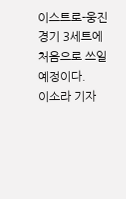이스트로-웅진 경기 3세트에 처음으로 쓰일 예정이다.
이소라 기자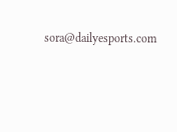sora@dailyesports.com